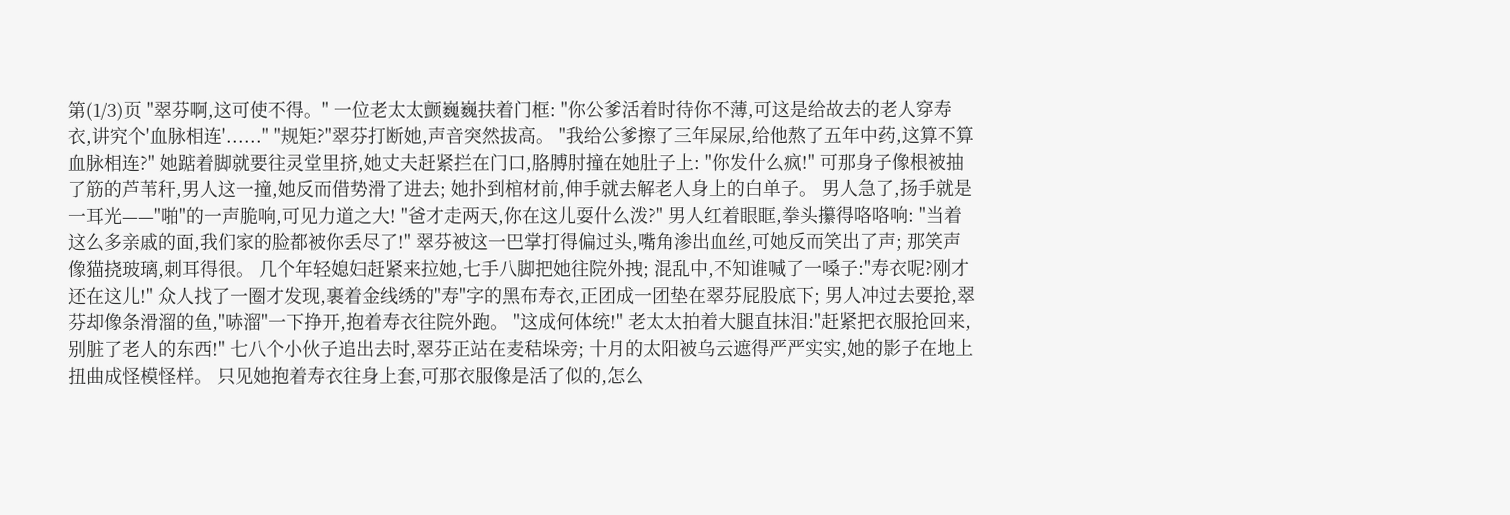第(1/3)页 "翠芬啊,这可使不得。" 一位老太太颤巍巍扶着门框: "你公爹活着时待你不薄,可这是给故去的老人穿寿衣,讲究个'血脉相连'......" "规矩?"翠芬打断她,声音突然拔高。 "我给公爹擦了三年屎尿,给他熬了五年中药,这算不算血脉相连?" 她踮着脚就要往灵堂里挤,她丈夫赶紧拦在门口,胳膊肘撞在她肚子上: "你发什么疯!" 可那身子像根被抽了筋的芦苇秆,男人这一撞,她反而借势滑了进去; 她扑到棺材前,伸手就去解老人身上的白单子。 男人急了,扬手就是一耳光——"啪"的一声脆响,可见力道之大! "爸才走两天,你在这儿耍什么泼?" 男人红着眼眶,拳头攥得咯咯响: "当着这么多亲戚的面,我们家的脸都被你丢尽了!" 翠芬被这一巴掌打得偏过头,嘴角渗出血丝,可她反而笑出了声; 那笑声像猫挠玻璃,刺耳得很。 几个年轻媳妇赶紧来拉她,七手八脚把她往院外拽; 混乱中,不知谁喊了一嗓子:"寿衣呢?刚才还在这儿!" 众人找了一圈才发现,裹着金线绣的"寿"字的黑布寿衣,正团成一团垫在翠芬屁股底下; 男人冲过去要抢,翠芬却像条滑溜的鱼,"哧溜"一下挣开,抱着寿衣往院外跑。 "这成何体统!" 老太太拍着大腿直抹泪:"赶紧把衣服抢回来,别脏了老人的东西!" 七八个小伙子追出去时,翠芬正站在麦秸垛旁; 十月的太阳被乌云遮得严严实实,她的影子在地上扭曲成怪模怪样。 只见她抱着寿衣往身上套,可那衣服像是活了似的,怎么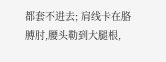都套不进去; 肩线卡在胳膊肘,腰头勒到大腿根,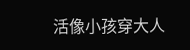活像小孩穿大人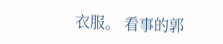衣服。 看事的郭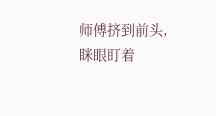师傅挤到前头,眯眼盯着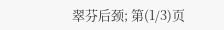翠芬后颈; 第(1/3)页